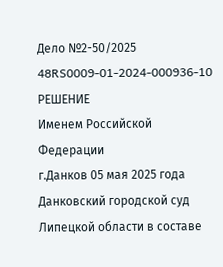Дело №2-50/2025
48RS0009-01-2024-000936-10
РЕШЕНИЕ
Именем Российской Федерации
г.Данков 05 мая 2025 года
Данковский городской суд Липецкой области в составе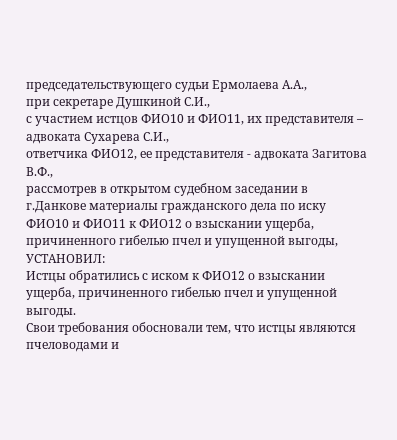председательствующего судьи Ермолаева А.А.,
при секретаре Душкиной С.И.,
с участием истцов ФИО10 и ФИО11, их представителя – адвоката Сухарева С.И.,
ответчика ФИО12, ее представителя - адвоката Загитова В.Ф.,
рассмотрев в открытом судебном заседании в г.Данкове материалы гражданского дела по иску ФИО10 и ФИО11 к ФИО12 о взыскании ущерба, причиненного гибелью пчел и упущенной выгоды,
УСТАНОВИЛ:
Истцы обратились с иском к ФИО12 о взыскании ущерба, причиненного гибелью пчел и упущенной выгоды.
Свои требования обосновали тем, что истцы являются пчеловодами и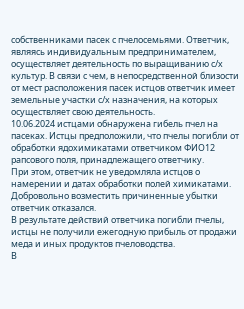собственниками пасек с пчелосемьями. Ответчик, являясь индивидуальным предпринимателем, осуществляет деятельность по выращиванию с/х культур. В связи с чем, в непосредственной близости от мест расположения пасек истцов ответчик имеет земельные участки с/х назначения, на которых осуществляет свою деятельность.
10.06.2024 истцами обнаружена гибель пчел на пасеках. Истцы предположили, что пчелы погибли от обработки ядохимикатами ответчиком ФИО12 рапсового поля, принадлежащего ответчику.
При этом, ответчик не уведомляла истцов о намерении и датах обработки полей химикатами.
Добровольно возместить причиненные убытки ответчик отказался.
В результате действий ответчика погибли пчелы, истцы не получили ежегодную прибыль от продажи меда и иных продуктов пчеловодства.
В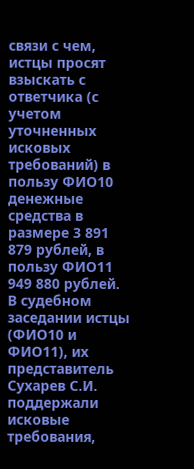связи с чем, истцы просят взыскать с ответчика (с учетом уточненных исковых требований) в пользу ФИО10 денежные средства в размере 3 891 879 рублей, в пользу ФИО11 949 880 рублей.
В судебном заседании истцы (ФИО10 и ФИО11), их представитель Сухарев С.И. поддержали исковые требования,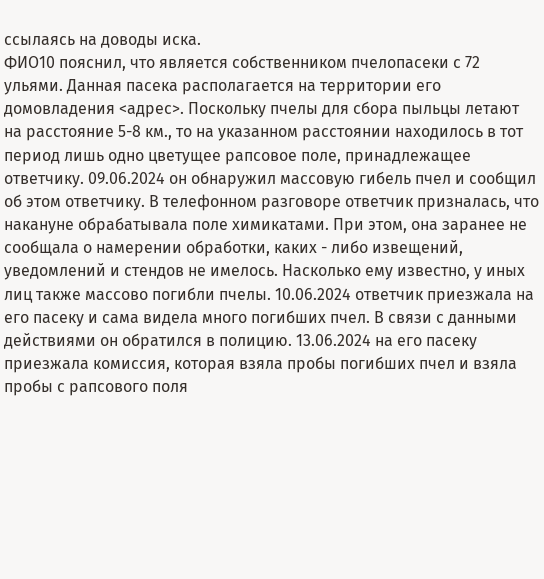ссылаясь на доводы иска.
ФИО10 пояснил, что является собственником пчелопасеки с 72 ульями. Данная пасека располагается на территории его домовладения <адрес>. Поскольку пчелы для сбора пыльцы летают на расстояние 5-8 км., то на указанном расстоянии находилось в тот период лишь одно цветущее рапсовое поле, принадлежащее ответчику. 09.06.2024 он обнаружил массовую гибель пчел и сообщил об этом ответчику. В телефонном разговоре ответчик призналась, что накануне обрабатывала поле химикатами. При этом, она заранее не сообщала о намерении обработки, каких - либо извещений, уведомлений и стендов не имелось. Насколько ему известно, у иных лиц также массово погибли пчелы. 10.06.2024 ответчик приезжала на его пасеку и сама видела много погибших пчел. В связи с данными действиями он обратился в полицию. 13.06.2024 на его пасеку приезжала комиссия, которая взяла пробы погибших пчел и взяла пробы с рапсового поля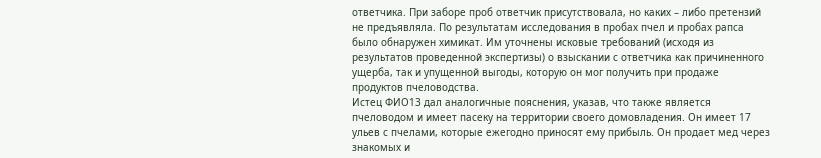ответчика. При заборе проб ответчик присутствовала, но каких – либо претензий не предъявляла. По результатам исследования в пробах пчел и пробах рапса было обнаружен химикат. Им уточнены исковые требований (исходя из результатов проведенной экспертизы) о взыскании с ответчика как причиненного ущерба, так и упущенной выгоды, которую он мог получить при продаже продуктов пчеловодства.
Истец ФИО13 дал аналогичные пояснения, указав, что также является пчеловодом и имеет пасеку на территории своего домовладения. Он имеет 17 ульев с пчелами, которые ежегодно приносят ему прибыль. Он продает мед через знакомых и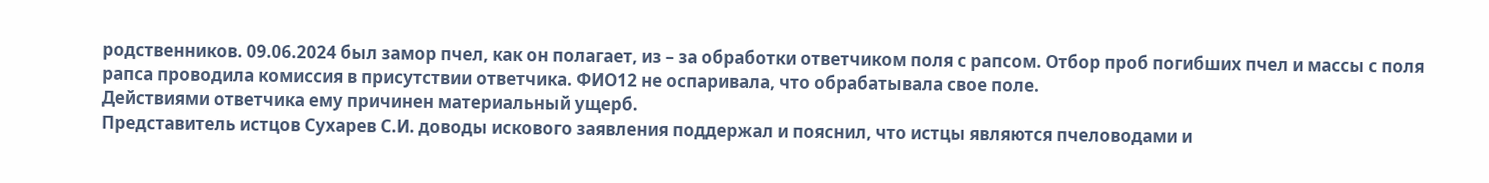родственников. 09.06.2024 был замор пчел, как он полагает, из – за обработки ответчиком поля с рапсом. Отбор проб погибших пчел и массы с поля рапса проводила комиссия в присутствии ответчика. ФИО12 не оспаривала, что обрабатывала свое поле.
Действиями ответчика ему причинен материальный ущерб.
Представитель истцов Сухарев С.И. доводы искового заявления поддержал и пояснил, что истцы являются пчеловодами и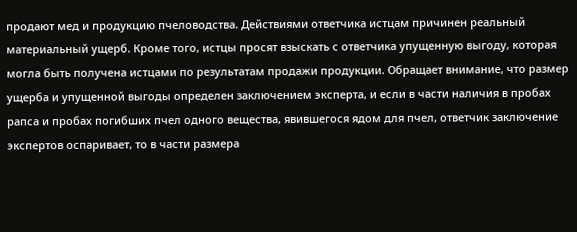продают мед и продукцию пчеловодства. Действиями ответчика истцам причинен реальный материальный ущерб. Кроме того, истцы просят взыскать с ответчика упущенную выгоду, которая могла быть получена истцами по результатам продажи продукции. Обращает внимание, что размер ущерба и упущенной выгоды определен заключением эксперта, и если в части наличия в пробах рапса и пробах погибших пчел одного вещества, явившегося ядом для пчел, ответчик заключение экспертов оспаривает, то в части размера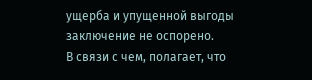ущерба и упущенной выгоды заключение не оспорено.
В связи с чем, полагает, что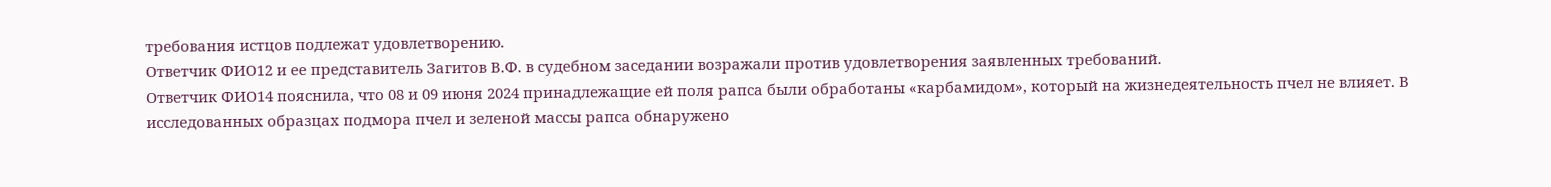требования истцов подлежат удовлетворению.
Ответчик ФИО12 и ее представитель Загитов В.Ф. в судебном заседании возражали против удовлетворения заявленных требований.
Ответчик ФИО14 пояснила, что 08 и 09 июня 2024 принадлежащие ей поля рапса были обработаны «карбамидом», который на жизнедеятельность пчел не влияет. В исследованных образцах подмора пчел и зеленой массы рапса обнаружено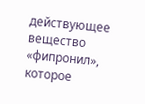действующее вещество «фипронил», которое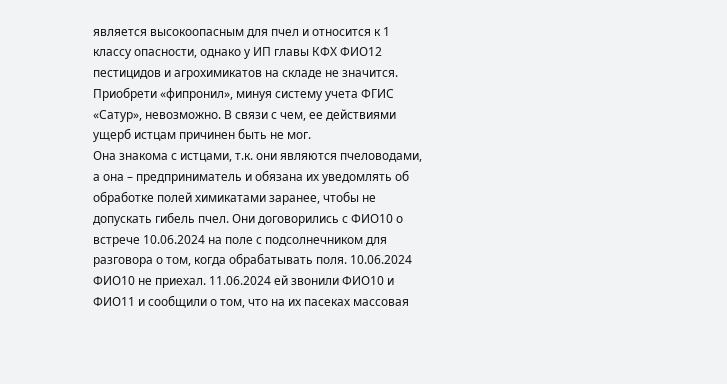является высокоопасным для пчел и относится к 1 классу опасности, однако у ИП главы КФХ ФИО12 пестицидов и агрохимикатов на складе не значится. Приобрети «фипронил», минуя систему учета ФГИС «Сатур», невозможно. В связи с чем, ее действиями ущерб истцам причинен быть не мог.
Она знакома с истцами, т.к. они являются пчеловодами, а она – предприниматель и обязана их уведомлять об обработке полей химикатами заранее, чтобы не допускать гибель пчел. Они договорились с ФИО10 о встрече 10.06.2024 на поле с подсолнечником для разговора о том, когда обрабатывать поля. 10.06.2024 ФИО10 не приехал. 11.06.2024 ей звонили ФИО10 и ФИО11 и сообщили о том, что на их пасеках массовая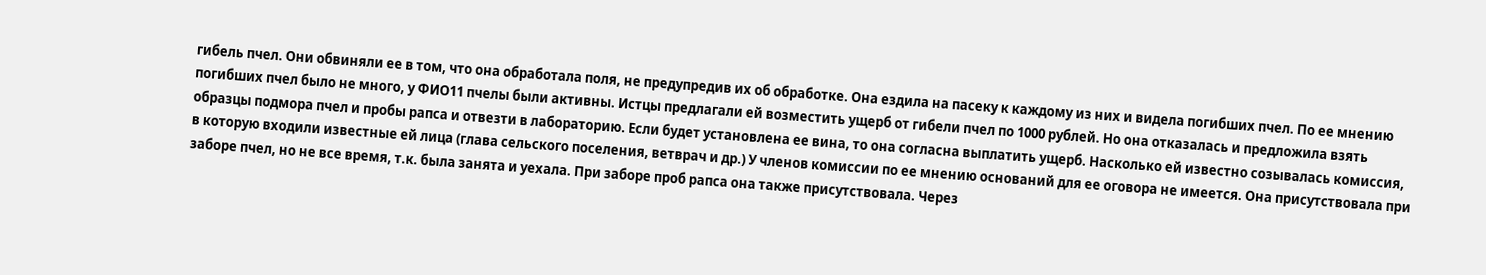гибель пчел. Они обвиняли ее в том, что она обработала поля, не предупредив их об обработке. Она ездила на пасеку к каждому из них и видела погибших пчел. По ее мнению погибших пчел было не много, у ФИО11 пчелы были активны. Истцы предлагали ей возместить ущерб от гибели пчел по 1000 рублей. Но она отказалась и предложила взять образцы подмора пчел и пробы рапса и отвезти в лабораторию. Если будет установлена ее вина, то она согласна выплатить ущерб. Насколько ей известно созывалась комиссия, в которую входили известные ей лица (глава сельского поселения, ветврач и др.) У членов комиссии по ее мнению оснований для ее оговора не имеется. Она присутствовала при заборе пчел, но не все время, т.к. была занята и уехала. При заборе проб рапса она также присутствовала. Через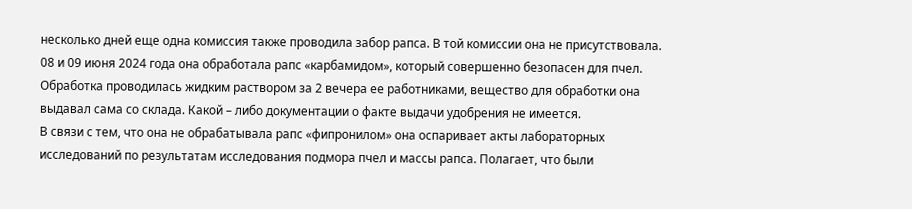несколько дней еще одна комиссия также проводила забор рапса. В той комиссии она не присутствовала.
08 и 09 июня 2024 года она обработала рапс «карбамидом», который совершенно безопасен для пчел.
Обработка проводилась жидким раствором за 2 вечера ее работниками, вещество для обработки она выдавал сама со склада. Какой – либо документации о факте выдачи удобрения не имеется.
В связи с тем, что она не обрабатывала рапс «фипронилом» она оспаривает акты лабораторных исследований по результатам исследования подмора пчел и массы рапса. Полагает, что были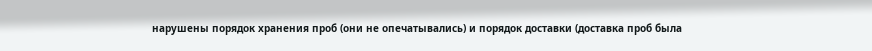нарушены порядок хранения проб (они не опечатывались) и порядок доставки (доставка проб была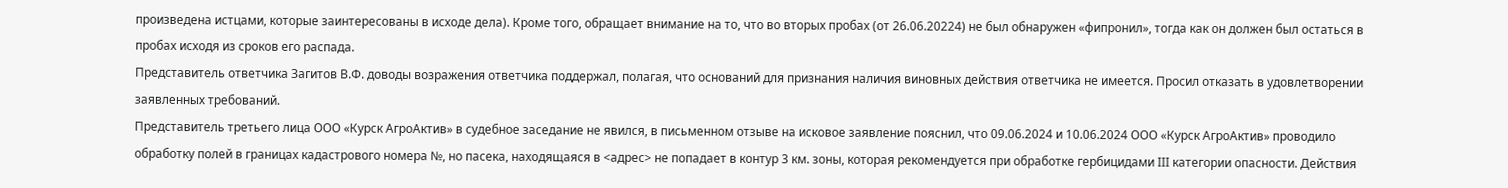произведена истцами, которые заинтересованы в исходе дела). Кроме того, обращает внимание на то, что во вторых пробах (от 26.06.20224) не был обнаружен «фипронил», тогда как он должен был остаться в пробах исходя из сроков его распада.
Представитель ответчика Загитов В.Ф. доводы возражения ответчика поддержал, полагая, что оснований для признания наличия виновных действия ответчика не имеется. Просил отказать в удовлетворении заявленных требований.
Представитель третьего лица ООО «Курск АгроАктив» в судебное заседание не явился, в письменном отзыве на исковое заявление пояснил, что 09.06.2024 и 10.06.2024 ООО «Курск АгроАктив» проводило обработку полей в границах кадастрового номера №, но пасека, находящаяся в <адрес> не попадает в контур 3 км. зоны, которая рекомендуется при обработке гербицидами III категории опасности. Действия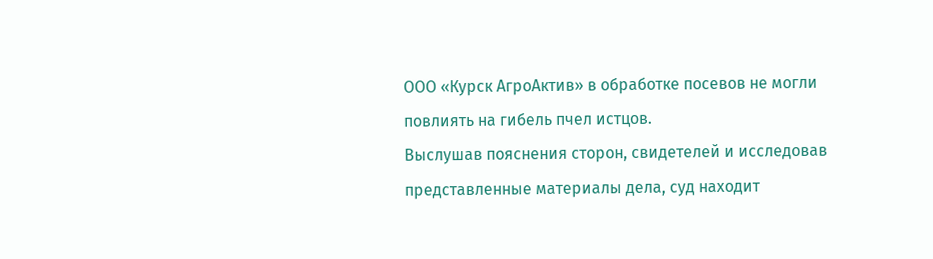ООО «Курск АгроАктив» в обработке посевов не могли повлиять на гибель пчел истцов.
Выслушав пояснения сторон, свидетелей и исследовав представленные материалы дела, суд находит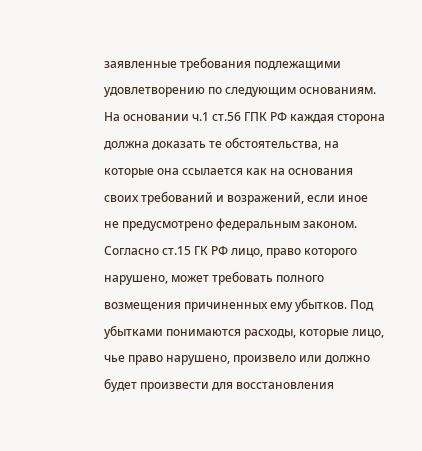заявленные требования подлежащими удовлетворению по следующим основаниям.
На основании ч.1 ст.56 ГПК РФ каждая сторона должна доказать те обстоятельства, на которые она ссылается как на основания своих требований и возражений, если иное не предусмотрено федеральным законом.
Согласно ст.15 ГК РФ лицо, право которого нарушено, может требовать полного возмещения причиненных ему убытков. Под убытками понимаются расходы, которые лицо, чье право нарушено, произвело или должно будет произвести для восстановления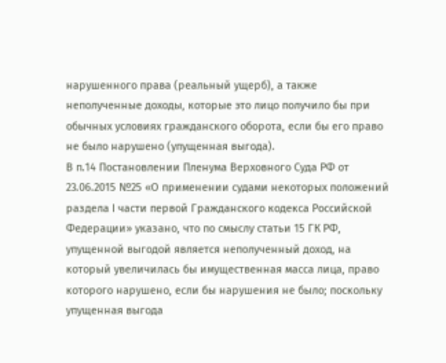нарушенного права (реальный ущерб), а также неполученные доходы, которые это лицо получило бы при обычных условиях гражданского оборота, если бы его право не было нарушено (упущенная выгода).
В п.14 Постановлении Пленума Верховного Суда РФ от 23.06.2015 №25 «О применении судами некоторых положений раздела I части первой Гражданского кодекса Российской Федерации» указано, что по смыслу статьи 15 ГК РФ, упущенной выгодой является неполученный доход, на который увеличилась бы имущественная масса лица, право которого нарушено, если бы нарушения не было; поскольку упущенная выгода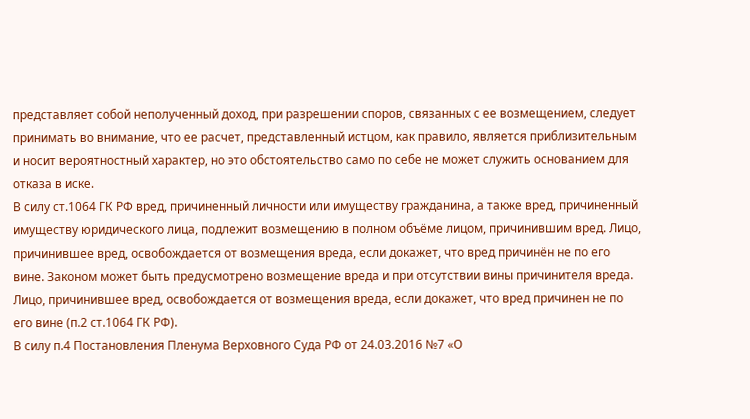представляет собой неполученный доход, при разрешении споров, связанных с ее возмещением, следует принимать во внимание, что ее расчет, представленный истцом, как правило, является приблизительным и носит вероятностный характер, но это обстоятельство само по себе не может служить основанием для отказа в иске.
В силу ст.1064 ГК РФ вред, причиненный личности или имуществу гражданина, а также вред, причиненный имуществу юридического лица, подлежит возмещению в полном объёме лицом, причинившим вред. Лицо, причинившее вред, освобождается от возмещения вреда, если докажет, что вред причинён не по его вине. Законом может быть предусмотрено возмещение вреда и при отсутствии вины причинителя вреда.
Лицо, причинившее вред, освобождается от возмещения вреда, если докажет, что вред причинен не по его вине (п.2 ст.1064 ГК РФ).
В силу п.4 Постановления Пленума Верховного Суда РФ от 24.03.2016 №7 «О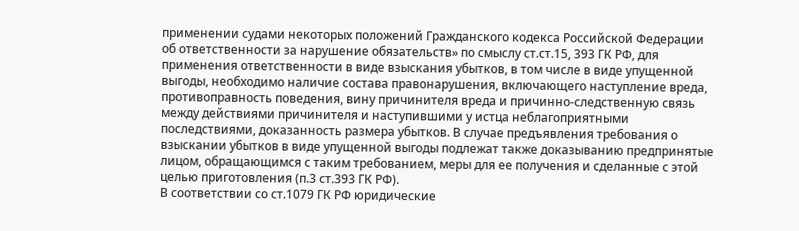применении судами некоторых положений Гражданского кодекса Российской Федерации об ответственности за нарушение обязательств» по смыслу ст.ст.15, 393 ГК РФ, для применения ответственности в виде взыскания убытков, в том числе в виде упущенной выгоды, необходимо наличие состава правонарушения, включающего наступление вреда, противоправность поведения, вину причинителя вреда и причинно-следственную связь между действиями причинителя и наступившими у истца неблагоприятными последствиями, доказанность размера убытков. В случае предъявления требования о взыскании убытков в виде упущенной выгоды подлежат также доказыванию предпринятые лицом, обращающимся с таким требованием, меры для ее получения и сделанные с этой целью приготовления (п.3 ст.393 ГК РФ).
В соответствии со ст.1079 ГК РФ юридические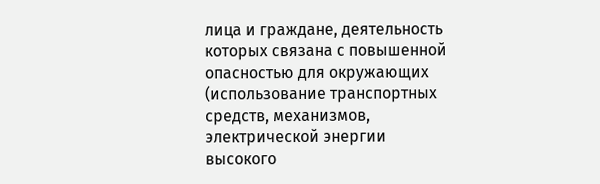лица и граждане, деятельность которых связана с повышенной опасностью для окружающих (использование транспортных средств, механизмов, электрической энергии высокого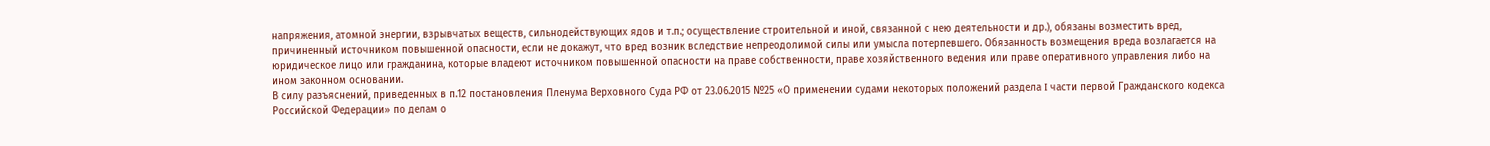напряжения, атомной энергии, взрывчатых веществ, сильнодействующих ядов и т.п.; осуществление строительной и иной, связанной с нею деятельности и др.), обязаны возместить вред, причиненный источником повышенной опасности, если не докажут, что вред возник вследствие непреодолимой силы или умысла потерпевшего. Обязанность возмещения вреда возлагается на юридическое лицо или гражданина, которые владеют источником повышенной опасности на праве собственности, праве хозяйственного ведения или праве оперативного управления либо на ином законном основании.
В силу разъяснений, приведенных в п.12 постановления Пленума Верховного Суда РФ от 23.06.2015 №25 «О применении судами некоторых положений раздела I части первой Гражданского кодекса Российской Федерации» по делам о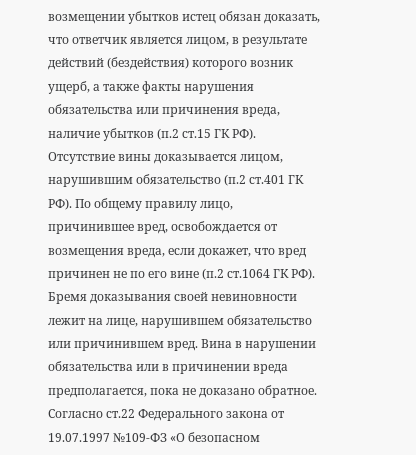возмещении убытков истец обязан доказать, что ответчик является лицом, в результате действий (бездействия) которого возник ущерб, а также факты нарушения обязательства или причинения вреда, наличие убытков (п.2 ст.15 ГК РФ).
Отсутствие вины доказывается лицом, нарушившим обязательство (п.2 ст.401 ГК РФ). По общему правилу лицо, причинившее вред, освобождается от возмещения вреда, если докажет, что вред причинен не по его вине (п.2 ст.1064 ГК РФ). Бремя доказывания своей невиновности лежит на лице, нарушившем обязательство или причинившем вред. Вина в нарушении обязательства или в причинении вреда предполагается, пока не доказано обратное.
Согласно ст.22 Федерального закона от 19.07.1997 №109-ФЗ «О безопасном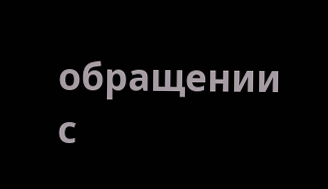обращении с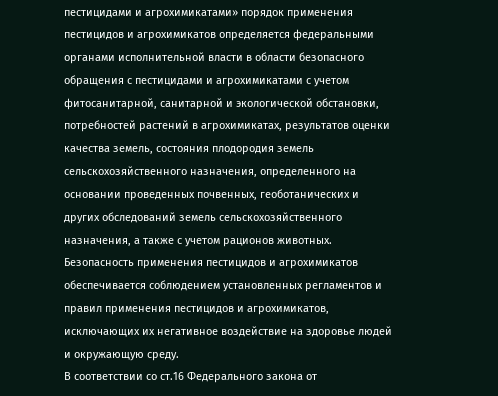пестицидами и агрохимикатами» порядок применения пестицидов и агрохимикатов определяется федеральными органами исполнительной власти в области безопасного обращения с пестицидами и агрохимикатами с учетом фитосанитарной, санитарной и экологической обстановки, потребностей растений в агрохимикатах, результатов оценки качества земель, состояния плодородия земель сельскохозяйственного назначения, определенного на основании проведенных почвенных, геоботанических и других обследований земель сельскохозяйственного назначения, а также с учетом рационов животных.
Безопасность применения пестицидов и агрохимикатов обеспечивается соблюдением установленных регламентов и правил применения пестицидов и агрохимикатов, исключающих их негативное воздействие на здоровье людей и окружающую среду.
В соответствии со ст.16 Федерального закона от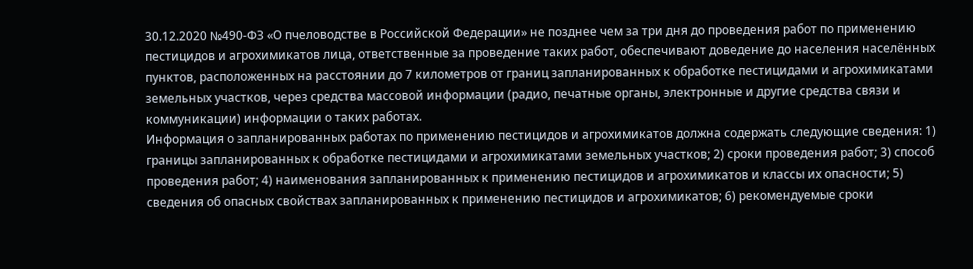30.12.2020 №490-ФЗ «О пчеловодстве в Российской Федерации» не позднее чем за три дня до проведения работ по применению пестицидов и агрохимикатов лица, ответственные за проведение таких работ, обеспечивают доведение до населения населённых пунктов, расположенных на расстоянии до 7 километров от границ запланированных к обработке пестицидами и агрохимикатами земельных участков, через средства массовой информации (радио, печатные органы, электронные и другие средства связи и коммуникации) информации о таких работах.
Информация о запланированных работах по применению пестицидов и агрохимикатов должна содержать следующие сведения: 1) границы запланированных к обработке пестицидами и агрохимикатами земельных участков; 2) сроки проведения работ; 3) способ проведения работ; 4) наименования запланированных к применению пестицидов и агрохимикатов и классы их опасности; 5) сведения об опасных свойствах запланированных к применению пестицидов и агрохимикатов; 6) рекомендуемые сроки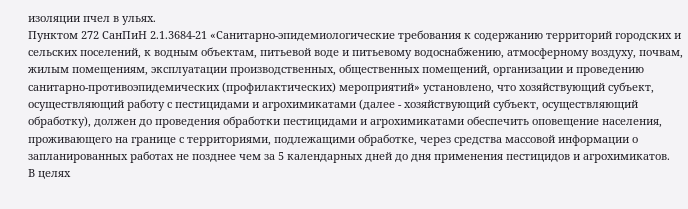изоляции пчел в ульях.
Пунктом 272 СанПиН 2.1.3684-21 «Санитарно-эпидемиологические требования к содержанию территорий городских и сельских поселений, к водным объектам, питьевой воде и питьевому водоснабжению, атмосферному воздуху, почвам, жилым помещениям, эксплуатации производственных, общественных помещений, организации и проведению санитарно-противоэпидемических (профилактических) мероприятий» установлено, что хозяйствующий субъект, осуществляющий работу с пестицидами и агрохимикатами (далее - хозяйствующий субъект, осуществляющий обработку), должен до проведения обработки пестицидами и агрохимикатами обеспечить оповещение населения, проживающего на границе с территориями, подлежащими обработке, через средства массовой информации о запланированных работах не позднее чем за 5 календарных дней до дня применения пестицидов и агрохимикатов.
В целях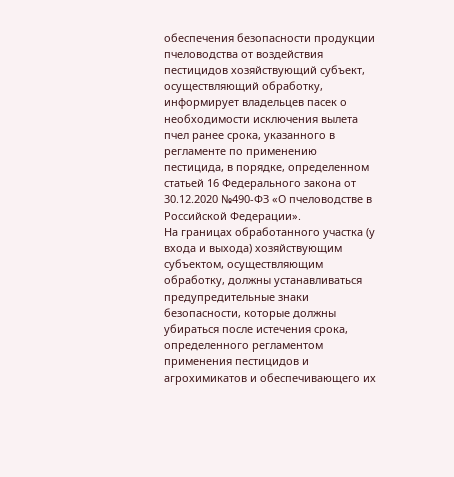обеспечения безопасности продукции пчеловодства от воздействия пестицидов хозяйствующий субъект, осуществляющий обработку, информирует владельцев пасек о необходимости исключения вылета пчел ранее срока, указанного в регламенте по применению пестицида, в порядке, определенном статьей 16 Федерального закона от 30.12.2020 №490-ФЗ «О пчеловодстве в Российской Федерации».
На границах обработанного участка (у входа и выхода) хозяйствующим субъектом, осуществляющим обработку, должны устанавливаться предупредительные знаки безопасности, которые должны убираться после истечения срока, определенного регламентом применения пестицидов и агрохимикатов и обеспечивающего их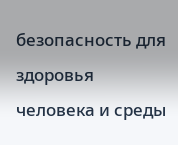безопасность для здоровья человека и среды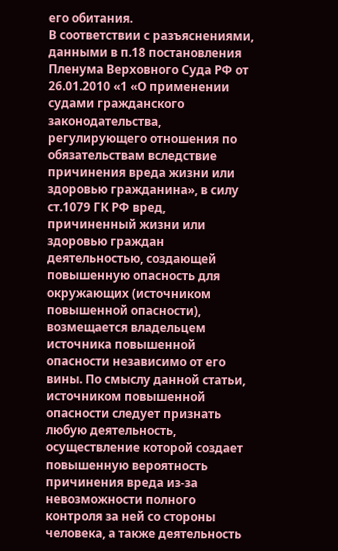его обитания.
В соответствии с разъяснениями, данными в п.18 постановления Пленума Верховного Суда РФ от 26.01.2010 «1 «О применении судами гражданского законодательства, регулирующего отношения по обязательствам вследствие причинения вреда жизни или здоровью гражданина», в силу ст.1079 ГК РФ вред, причиненный жизни или здоровью граждан деятельностью, создающей повышенную опасность для окружающих (источником повышенной опасности), возмещается владельцем источника повышенной опасности независимо от его вины. По смыслу данной статьи, источником повышенной опасности следует признать любую деятельность, осуществление которой создает повышенную вероятность причинения вреда из-за невозможности полного контроля за ней со стороны человека, а также деятельность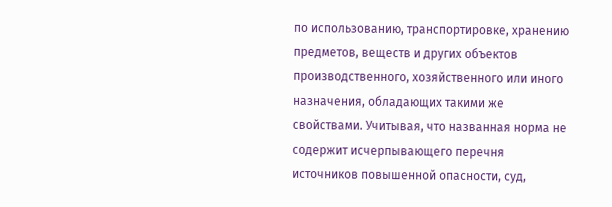по использованию, транспортировке, хранению предметов, веществ и других объектов производственного, хозяйственного или иного назначения, обладающих такими же свойствами. Учитывая, что названная норма не содержит исчерпывающего перечня источников повышенной опасности, суд,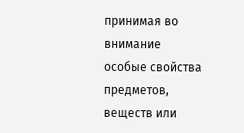принимая во внимание особые свойства предметов, веществ или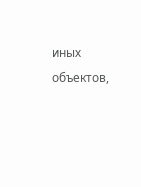иных объектов,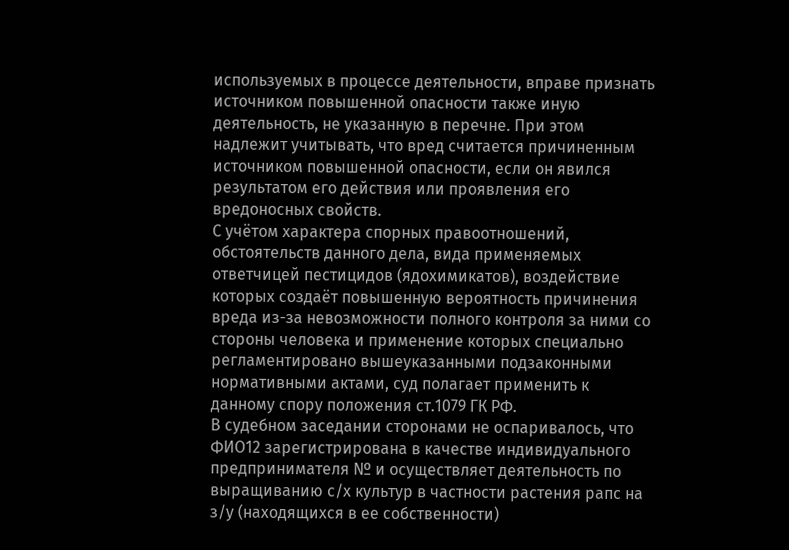используемых в процессе деятельности, вправе признать источником повышенной опасности также иную деятельность, не указанную в перечне. При этом надлежит учитывать, что вред считается причиненным источником повышенной опасности, если он явился результатом его действия или проявления его вредоносных свойств.
С учётом характера спорных правоотношений, обстоятельств данного дела, вида применяемых ответчицей пестицидов (ядохимикатов), воздействие которых создаёт повышенную вероятность причинения вреда из-за невозможности полного контроля за ними со стороны человека и применение которых специально регламентировано вышеуказанными подзаконными нормативными актами, суд полагает применить к данному спору положения ст.1079 ГК РФ.
В судебном заседании сторонами не оспаривалось, что ФИО12 зарегистрирована в качестве индивидуального предпринимателя № и осуществляет деятельность по выращиванию с/х культур в частности растения рапс на з/у (находящихся в ее собственности)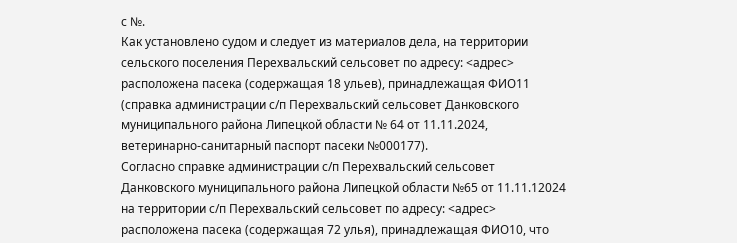с №.
Как установлено судом и следует из материалов дела, на территории сельского поселения Перехвальский сельсовет по адресу: <адрес> расположена пасека (содержащая 18 ульев), принадлежащая ФИО11 (справка администрации с/п Перехвальский сельсовет Данковского муниципального района Липецкой области № 64 от 11.11.2024, ветеринарно-санитарный паспорт пасеки №000177).
Согласно справке администрации с/п Перехвальский сельсовет Данковского муниципального района Липецкой области №65 от 11.11.12024 на территории с/п Перехвальский сельсовет по адресу: <адрес> расположена пасека (содержащая 72 улья), принадлежащая ФИО10, что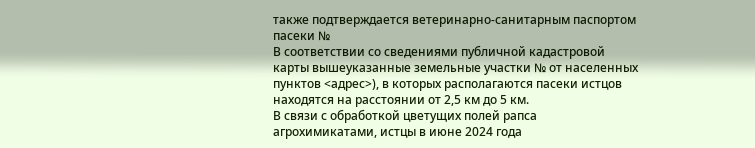также подтверждается ветеринарно-санитарным паспортом пасеки №
В соответствии со сведениями публичной кадастровой карты вышеуказанные земельные участки № от населенных пунктов <адрес>), в которых располагаются пасеки истцов находятся на расстоянии от 2,5 км до 5 км.
В связи с обработкой цветущих полей рапса агрохимикатами, истцы в июне 2024 года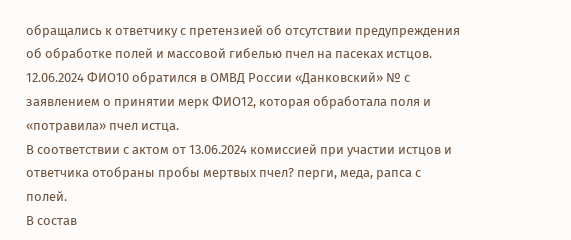обращались к ответчику с претензией об отсутствии предупреждения об обработке полей и массовой гибелью пчел на пасеках истцов.
12.06.2024 ФИО10 обратился в ОМВД России «Данковский» № с заявлением о принятии мерк ФИО12, которая обработала поля и «потравила» пчел истца.
В соответствии с актом от 13.06.2024 комиссией при участии истцов и ответчика отобраны пробы мертвых пчел? перги, меда, рапса с полей.
В состав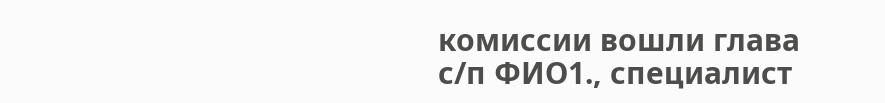комиссии вошли глава с/п ФИО1., специалист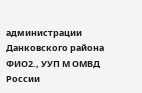администрации Данковского района ФИО2., УУП М ОМВД России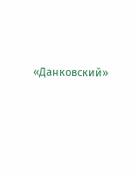«Данковский»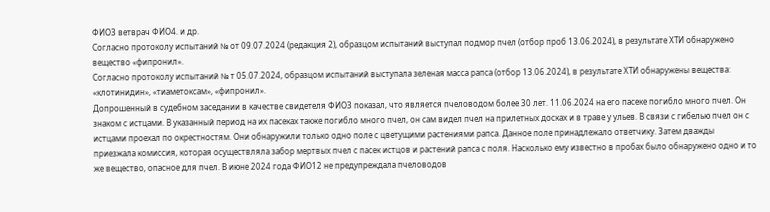ФИО3 ветврач ФИО4. и др.
Согласно протоколу испытаний № от 09.07.2024 (редакция 2), образцом испытаний выступал подмор пчел (отбор проб 13.06.2024), в результате ХТИ обнаружено вещество «фипронил».
Согласно протоколу испытаний № т 05.07.2024, образцом испытаний выступала зеленая масса рапса (отбор 13.06.2024), в результате ХТИ обнаружены вещества: «клотинидин», «тиаметоксам», «фипронил».
Допрошенный в судебном заседании в качестве свидетеля ФИО3 показал, что является пчеловодом более 30 лет. 11.06.2024 на его пасеке погибло много пчел. Он знаком с истцами. В указанный период на их пасеках также погибло много пчел, он сам видел пчел на прилетных досках и в траве у ульев. В связи с гибелью пчел он с истцами проехал по окрестностям. Они обнаружили только одно поле с цветущими растениями рапса. Данное поле принадлежало ответчику. Затем дважды приезжала комиссия, которая осуществляла забор мертвых пчел с пасек истцов и растений рапса с поля. Насколько ему известно в пробах было обнаружено одно и то же вещество, опасное для пчел. В июне 2024 года ФИО12 не предупреждала пчеловодов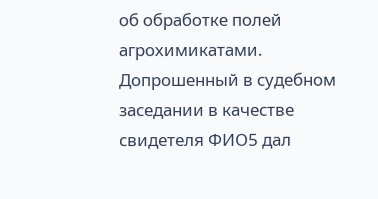об обработке полей агрохимикатами.
Допрошенный в судебном заседании в качестве свидетеля ФИО5 дал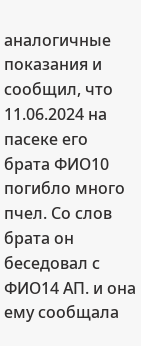аналогичные показания и сообщил, что 11.06.2024 на пасеке его брата ФИО10 погибло много пчел. Со слов брата он беседовал с ФИО14 АП. и она ему сообщала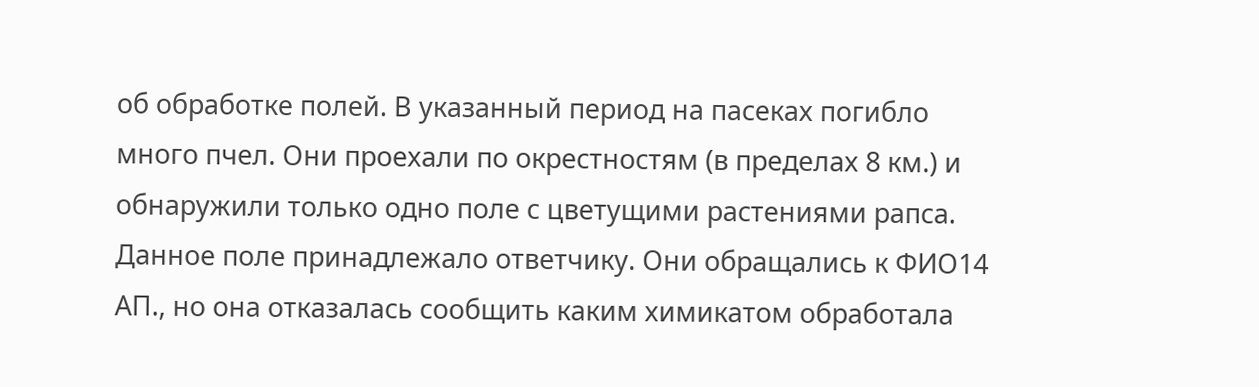об обработке полей. В указанный период на пасеках погибло много пчел. Они проехали по окрестностям (в пределах 8 км.) и обнаружили только одно поле с цветущими растениями рапса. Данное поле принадлежало ответчику. Они обращались к ФИО14 АП., но она отказалась сообщить каким химикатом обработала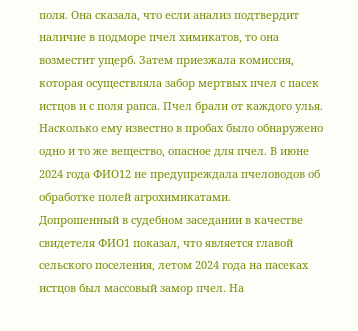поля. Она сказала, что если анализ подтвердит наличие в подморе пчел химикатов, то она возместит ущерб. Затем приезжала комиссия, которая осуществляла забор мертвых пчел с пасек истцов и с поля рапса. Пчел брали от каждого улья. Насколько ему известно в пробах было обнаружено одно и то же вещество, опасное для пчел. В июне 2024 года ФИО12 не предупреждала пчеловодов об обработке полей агрохимикатами.
Допрошенный в судебном заседании в качестве свидетеля ФИО1 показал, что является главой сельского поселения, летом 2024 года на пасеках истцов был массовый замор пчел. На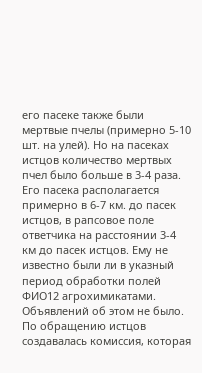его пасеке также были мертвые пчелы (примерно 5-10 шт. на улей). Но на пасеках истцов количество мертвых пчел было больше в 3-4 раза. Его пасека располагается примерно в 6-7 км. до пасек истцов, в рапсовое поле ответчика на расстоянии 3-4 км до пасек истцов. Ему не известно были ли в указный период обработки полей ФИО12 агрохимикатами. Объявлений об этом не было.
По обращению истцов создавалась комиссия, которая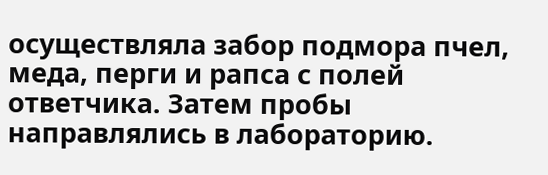осуществляла забор подмора пчел, меда, перги и рапса с полей ответчика. Затем пробы направлялись в лабораторию.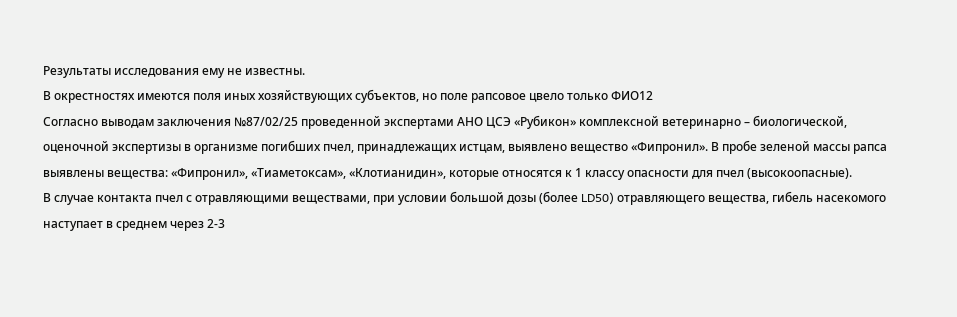Результаты исследования ему не известны.
В окрестностях имеются поля иных хозяйствующих субъектов, но поле рапсовое цвело только ФИО12
Согласно выводам заключения №87/02/25 проведенной экспертами АНО ЦСЭ «Рубикон» комплексной ветеринарно – биологической, оценочной экспертизы в организме погибших пчел, принадлежащих истцам, выявлено вещество «Фипронил». В пробе зеленой массы рапса выявлены вещества: «Фипронил», «Тиаметоксам», «Клотианидин», которые относятся к 1 классу опасности для пчел (высокоопасные).
В случае контакта пчел с отравляющими веществами, при условии большой дозы (более LD50) отравляющего вещества, гибель насекомого наступает в среднем через 2-3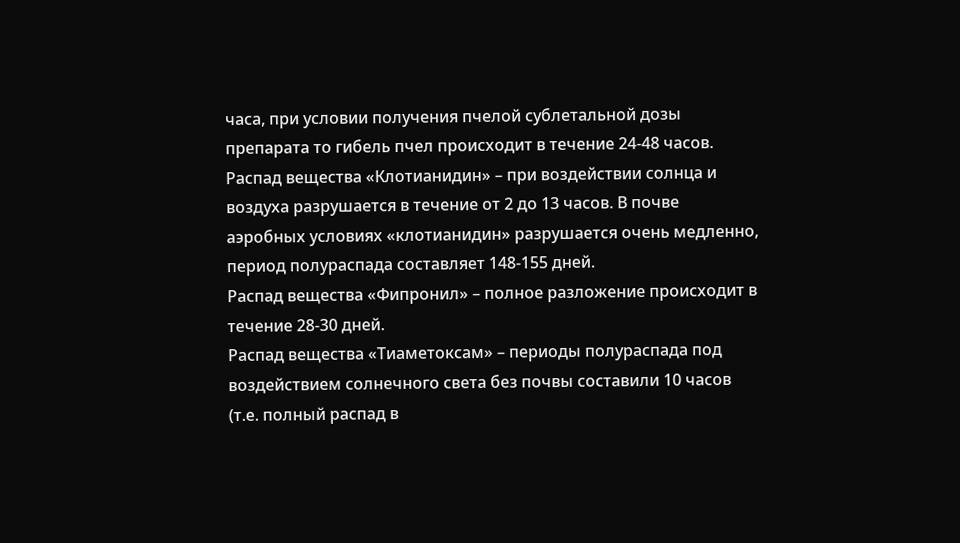часа, при условии получения пчелой сублетальной дозы препарата то гибель пчел происходит в течение 24-48 часов.
Распад вещества «Клотианидин» – при воздействии солнца и воздуха разрушается в течение от 2 до 13 часов. В почве аэробных условиях «клотианидин» разрушается очень медленно, период полураспада составляет 148-155 дней.
Распад вещества «Фипронил» – полное разложение происходит в течение 28-30 дней.
Распад вещества «Тиаметоксам» – периоды полураспада под воздействием солнечного света без почвы составили 10 часов (т.е. полный распад в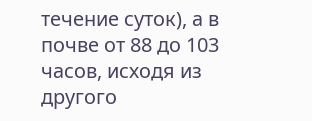течение суток), а в почве от 88 до 103 часов, исходя из другого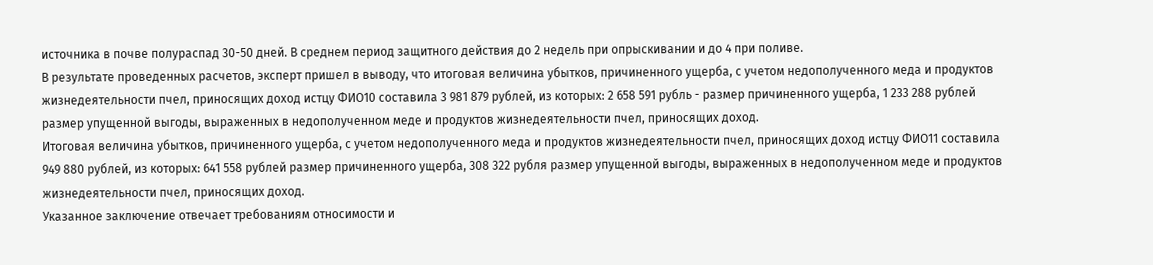источника в почве полураспад 30-50 дней. В среднем период защитного действия до 2 недель при опрыскивании и до 4 при поливе.
В результате проведенных расчетов, эксперт пришел в выводу, что итоговая величина убытков, причиненного ущерба, с учетом недополученного меда и продуктов жизнедеятельности пчел, приносящих доход истцу ФИО10 составила 3 981 879 рублей, из которых: 2 658 591 рубль - размер причиненного ущерба, 1 233 288 рублей размер упущенной выгоды, выраженных в недополученном меде и продуктов жизнедеятельности пчел, приносящих доход.
Итоговая величина убытков, причиненного ущерба, с учетом недополученного меда и продуктов жизнедеятельности пчел, приносящих доход истцу ФИО11 составила 949 880 рублей, из которых: 641 558 рублей размер причиненного ущерба, 308 322 рубля размер упущенной выгоды, выраженных в недополученном меде и продуктов жизнедеятельности пчел, приносящих доход.
Указанное заключение отвечает требованиям относимости и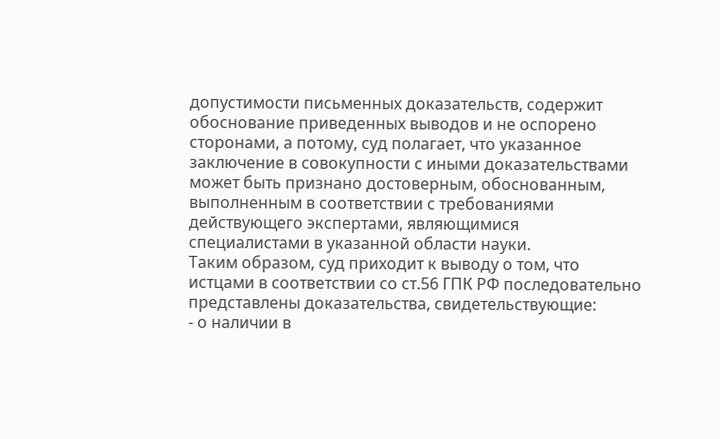допустимости письменных доказательств, содержит обоснование приведенных выводов и не оспорено сторонами, а потому, суд полагает, что указанное заключение в совокупности с иными доказательствами может быть признано достоверным, обоснованным, выполненным в соответствии с требованиями действующего экспертами, являющимися специалистами в указанной области науки.
Таким образом, суд приходит к выводу о том, что истцами в соответствии со ст.56 ГПК РФ последовательно представлены доказательства, свидетельствующие:
- о наличии в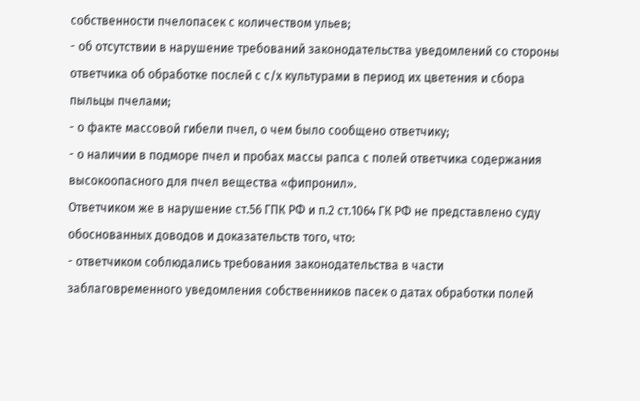собственности пчелопасек с количеством ульев;
- об отсутствии в нарушение требований законодательства уведомлений со стороны ответчика об обработке послей с с/х культурами в период их цветения и сбора пыльцы пчелами;
- о факте массовой гибели пчел, о чем было сообщено ответчику;
- о наличии в подморе пчел и пробах массы рапса с полей ответчика содержания высокоопасного для пчел вещества «фипронил».
Ответчиком же в нарушение ст.56 ГПК РФ и п.2 ст.1064 ГК РФ не представлено суду обоснованных доводов и доказательств того, что:
- ответчиком соблюдались требования законодательства в части заблаговременного уведомления собственников пасек о датах обработки полей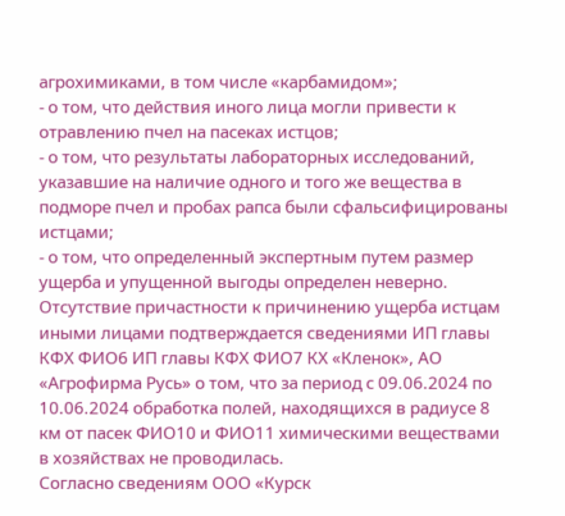агрохимиками, в том числе «карбамидом»;
- о том, что действия иного лица могли привести к отравлению пчел на пасеках истцов;
- о том, что результаты лабораторных исследований, указавшие на наличие одного и того же вещества в подморе пчел и пробах рапса были сфальсифицированы истцами;
- о том, что определенный экспертным путем размер ущерба и упущенной выгоды определен неверно.
Отсутствие причастности к причинению ущерба истцам иными лицами подтверждается сведениями ИП главы КФХ ФИО6 ИП главы КФХ ФИО7 КХ «Кленок», АО «Агрофирма Русь» о том, что за период с 09.06.2024 по 10.06.2024 обработка полей, находящихся в радиусе 8 км от пасек ФИО10 и ФИО11 химическими веществами в хозяйствах не проводилась.
Согласно сведениям ООО «Курск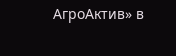АгроАктив» в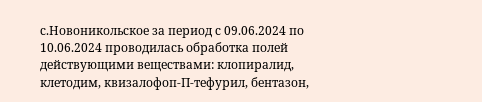с.Новоникольское за период с 09.06.2024 по 10.06.2024 проводилась обработка полей действующими веществами: клопиралид, клетодим, квизалофоп-П-тефурил, бентазон,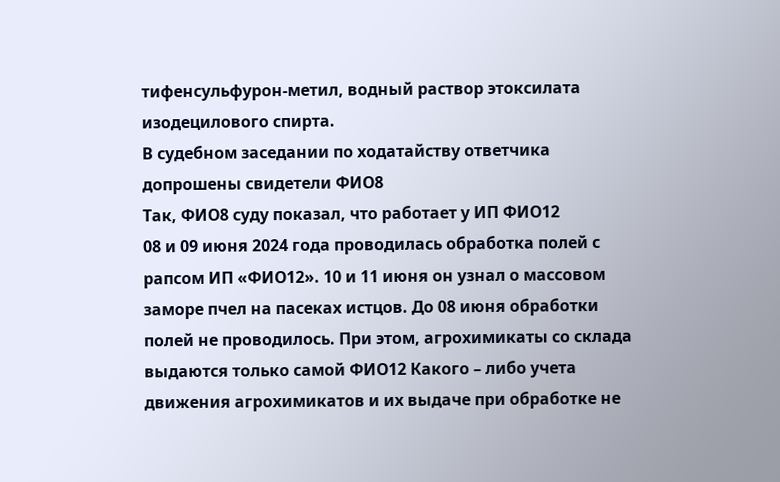тифенсульфурон-метил, водный раствор этоксилата изодецилового спирта.
В судебном заседании по ходатайству ответчика допрошены свидетели ФИО8
Так, ФИО8 суду показал, что работает у ИП ФИО12
08 и 09 июня 2024 года проводилась обработка полей с рапсом ИП «ФИО12». 10 и 11 июня он узнал о массовом заморе пчел на пасеках истцов. До 08 июня обработки полей не проводилось. При этом, агрохимикаты со склада выдаются только самой ФИО12 Какого – либо учета движения агрохимикатов и их выдаче при обработке не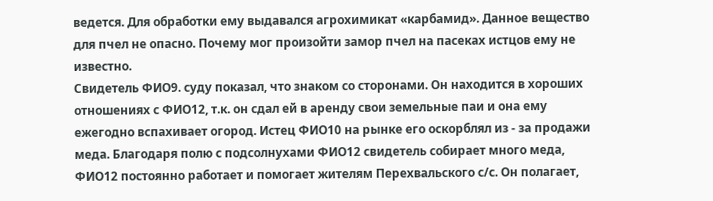ведется. Для обработки ему выдавался агрохимикат «карбамид». Данное вещество для пчел не опасно. Почему мог произойти замор пчел на пасеках истцов ему не известно.
Свидетель ФИО9. суду показал, что знаком со сторонами. Он находится в хороших отношениях с ФИО12, т.к. он сдал ей в аренду свои земельные паи и она ему ежегодно вспахивает огород. Истец ФИО10 на рынке его оскорблял из - за продажи меда. Благодаря полю с подсолнухами ФИО12 свидетель собирает много меда, ФИО12 постоянно работает и помогает жителям Перехвальского с/с. Он полагает,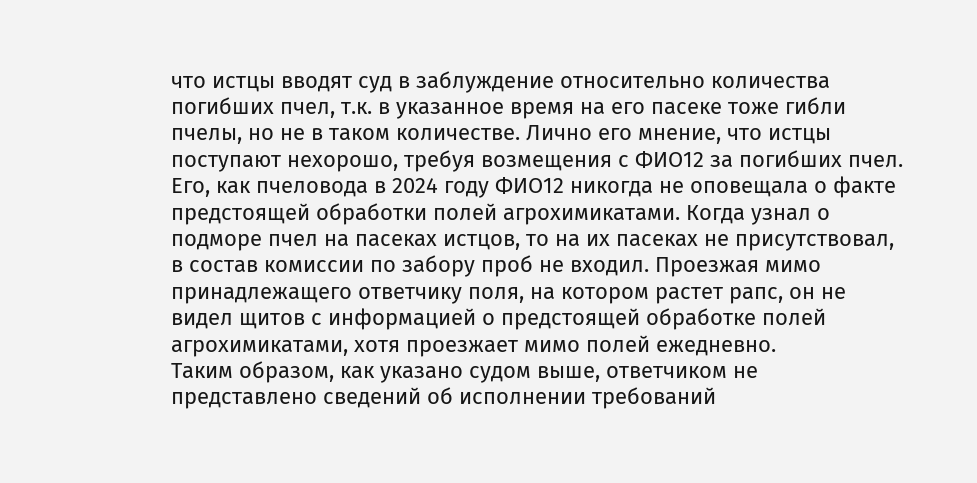что истцы вводят суд в заблуждение относительно количества погибших пчел, т.к. в указанное время на его пасеке тоже гибли пчелы, но не в таком количестве. Лично его мнение, что истцы поступают нехорошо, требуя возмещения с ФИО12 за погибших пчел. Его, как пчеловода в 2024 году ФИО12 никогда не оповещала о факте предстоящей обработки полей агрохимикатами. Когда узнал о подморе пчел на пасеках истцов, то на их пасеках не присутствовал, в состав комиссии по забору проб не входил. Проезжая мимо принадлежащего ответчику поля, на котором растет рапс, он не видел щитов с информацией о предстоящей обработке полей агрохимикатами, хотя проезжает мимо полей ежедневно.
Таким образом, как указано судом выше, ответчиком не представлено сведений об исполнении требований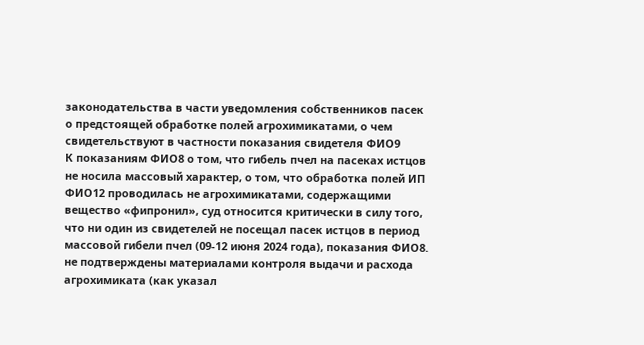законодательства в части уведомления собственников пасек о предстоящей обработке полей агрохимикатами, о чем свидетельствуют в частности показания свидетеля ФИО9
К показаниям ФИО8 о том, что гибель пчел на пасеках истцов не носила массовый характер, о том, что обработка полей ИП ФИО12 проводилась не агрохимикатами, содержащими вещество «фипронил», суд относится критически в силу того, что ни один из свидетелей не посещал пасек истцов в период массовой гибели пчел (09-12 июня 2024 года), показания ФИО8. не подтверждены материалами контроля выдачи и расхода агрохимиката (как указал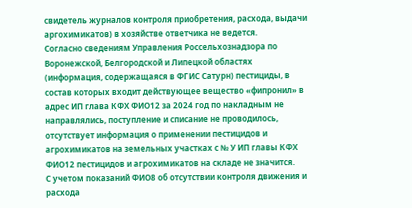свидетель журналов контроля приобретения, расхода, выдачи аргохимикатов) в хозяйстве ответчика не ведется.
Согласно сведениям Управления Россельхознадзора по Воронежской, Белгородской и Липецкой областях (информация, содержащаяся в ФГИС Сатурн) пестициды, в состав которых входит действующее вещество «фипронил» в адрес ИП глава КФХ ФИО12 за 2024 год по накладным не направлялись, поступление и списание не проводилось, отсутствует информация о применении пестицидов и агрохимикатов на земельных участках с № У ИП главы КФХ ФИО12 пестицидов и агрохимикатов на складе не значится.
С учетом показаний ФИО8 об отсутствии контроля движения и расхода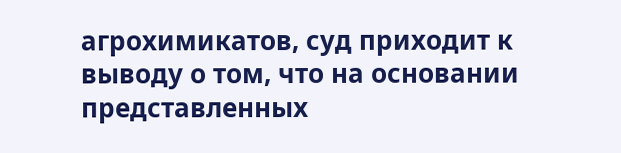агрохимикатов, суд приходит к выводу о том, что на основании представленных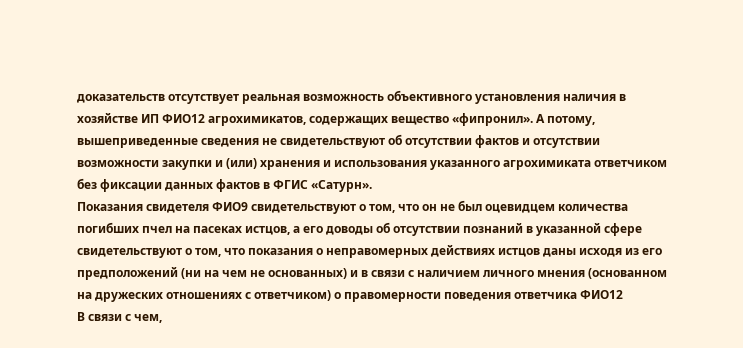доказательств отсутствует реальная возможность объективного установления наличия в хозяйстве ИП ФИО12 агрохимикатов, содержащих вещество «фипронил». А потому, вышеприведенные сведения не свидетельствуют об отсутствии фактов и отсутствии возможности закупки и (или) хранения и использования указанного агрохимиката ответчиком без фиксации данных фактов в ФГИС «Сатурн».
Показания свидетеля ФИО9 свидетельствуют о том, что он не был оцевидцем количества погибших пчел на пасеках истцов, а его доводы об отсутствии познаний в указанной сфере свидетельствуют о том, что показания о неправомерных действиях истцов даны исходя из его предположений (ни на чем не основанных) и в связи с наличием личного мнения (основанном на дружеских отношениях с ответчиком) о правомерности поведения ответчика ФИО12
В связи с чем,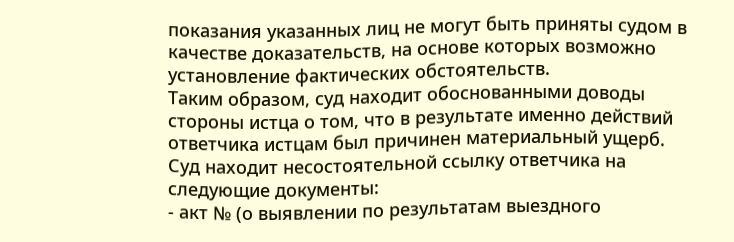показания указанных лиц не могут быть приняты судом в качестве доказательств, на основе которых возможно установление фактических обстоятельств.
Таким образом, суд находит обоснованными доводы стороны истца о том, что в результате именно действий ответчика истцам был причинен материальный ущерб.
Суд находит несостоятельной ссылку ответчика на следующие документы:
- акт № (о выявлении по результатам выездного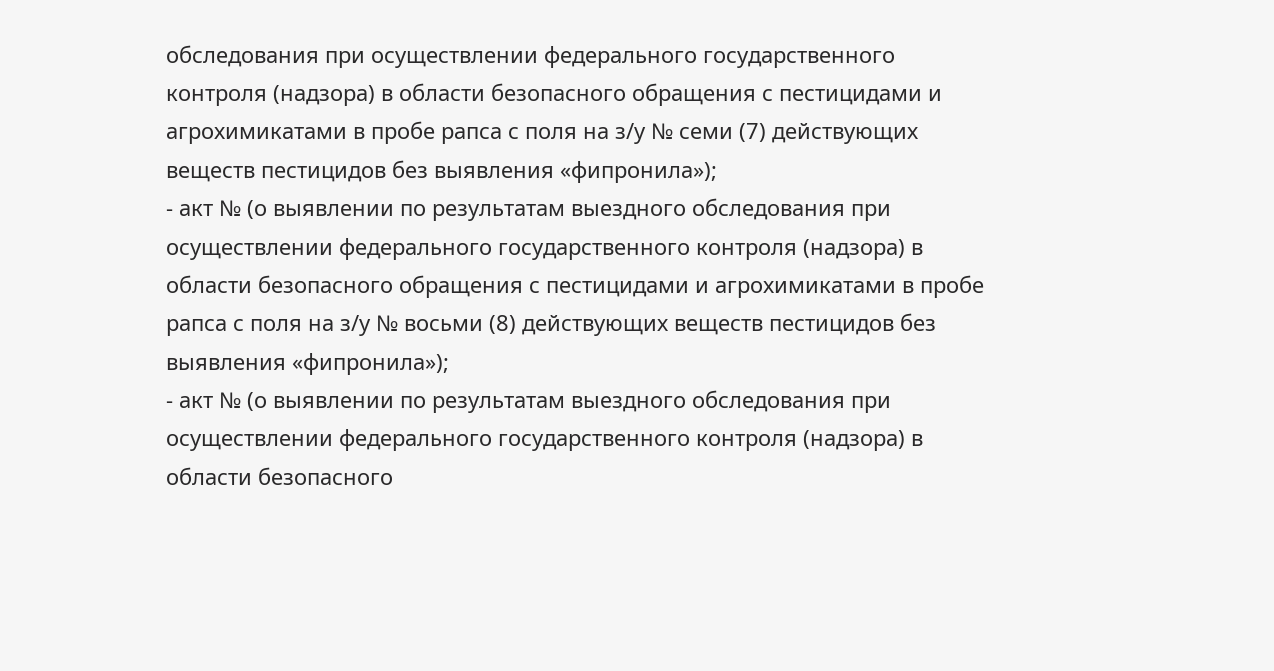обследования при осуществлении федерального государственного контроля (надзора) в области безопасного обращения с пестицидами и агрохимикатами в пробе рапса с поля на з/у № семи (7) действующих веществ пестицидов без выявления «фипронила»);
- акт № (о выявлении по результатам выездного обследования при осуществлении федерального государственного контроля (надзора) в области безопасного обращения с пестицидами и агрохимикатами в пробе рапса с поля на з/у № восьми (8) действующих веществ пестицидов без выявления «фипронила»);
- акт № (о выявлении по результатам выездного обследования при осуществлении федерального государственного контроля (надзора) в области безопасного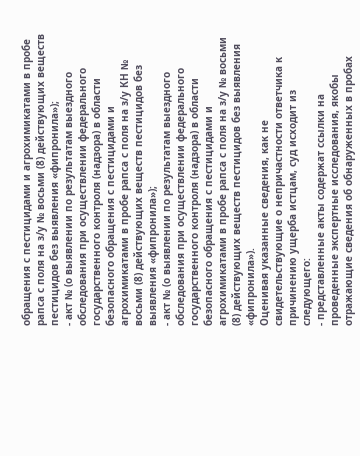обращения с пестицидами и агрохимикатами в пробе рапса с поля на з/у № восьми (8) действующих веществ пестицидов без выявления «фипронила»);
- акт № (о выявлении по результатам выездного обследования при осуществлении федерального государственного контроля (надзора) в области безопасного обращения с пестицидами и агрохимикатами в пробе рапса с поля на з/у КН № восьми (8) действующих веществ пестицидов без выявления «фипронила»);
- акт № (о выявлении по результатам выездного обследования при осуществлении федерального государственного контроля (надзора) в области безопасного обращения с пестицидами и агрохимикатами в пробе рапса с поля на з/у № восьми (8) действующих веществ пестицидов без выявления «фипронила»).
Оценивая указанные сведения, как не свидетельствующие о непричастности ответчика к причинению ущерба истцам, суд исходит из следующего:
- представленные акты содержат ссылки на проведенные экспертные исследования, якобы отражающие сведения об обнаруженных в пробах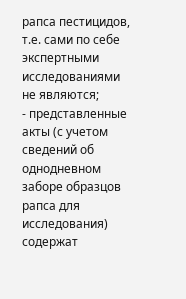рапса пестицидов, т.е. сами по себе экспертными исследованиями не являются;
- представленные акты (с учетом сведений об однодневном заборе образцов рапса для исследования) содержат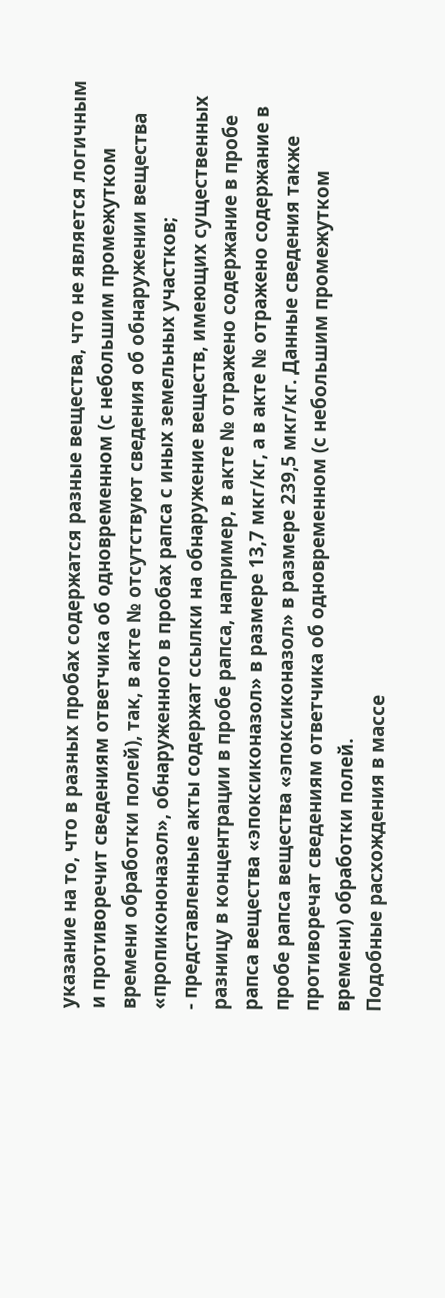указание на то, что в разных пробах содержатся разные вещества, что не является логичным и противоречит сведениям ответчика об одновременном (с небольшим промежутком времени обработки полей), так, в акте № отсутствуют сведения об обнаружении вещества «пропикононазол», обнаруженного в пробах рапса с иных земельных участков;
- представленные акты содержат ссылки на обнаружение веществ, имеющих существенных разницу в концентрации в пробе рапса, например, в акте № отражено содержание в пробе рапса вещества «эпоксиконазол» в размере 13,7 мкг/кг, а в акте № отражено содержание в пробе рапса вещества «эпоксиконазол» в размере 239,5 мкг/кг. Данные сведения также противоречат сведениям ответчика об одновременном (с небольшим промежутком времени) обработки полей.
Подобные расхождения в массе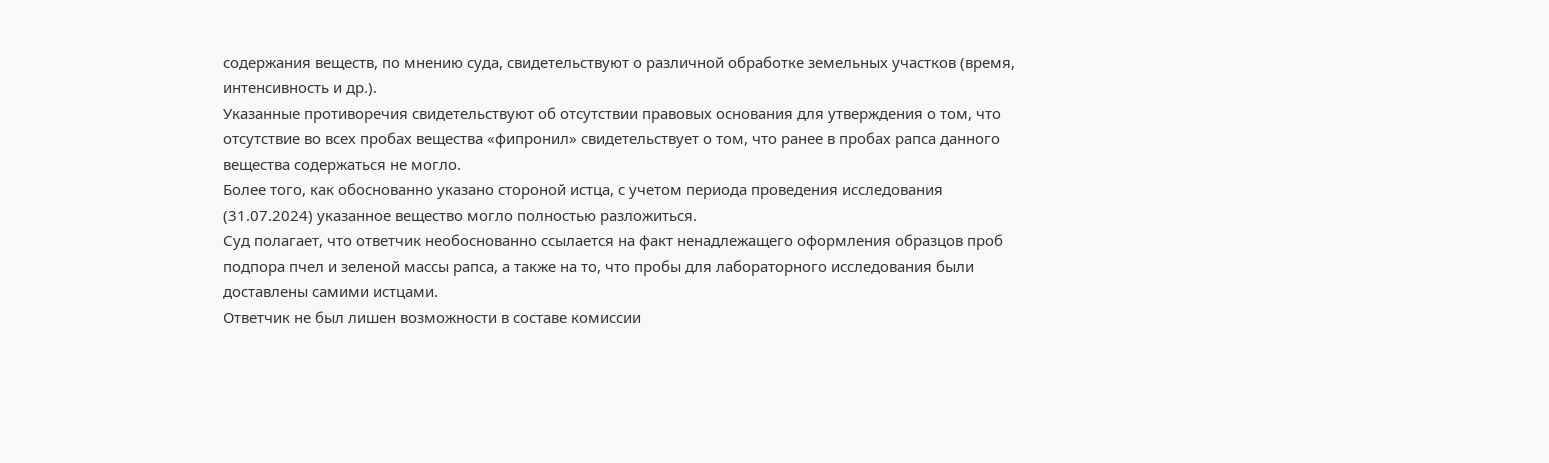содержания веществ, по мнению суда, свидетельствуют о различной обработке земельных участков (время, интенсивность и др.).
Указанные противоречия свидетельствуют об отсутствии правовых основания для утверждения о том, что отсутствие во всех пробах вещества «фипронил» свидетельствует о том, что ранее в пробах рапса данного вещества содержаться не могло.
Более того, как обоснованно указано стороной истца, с учетом периода проведения исследования (31.07.2024) указанное вещество могло полностью разложиться.
Суд полагает, что ответчик необоснованно ссылается на факт ненадлежащего оформления образцов проб подпора пчел и зеленой массы рапса, а также на то, что пробы для лабораторного исследования были доставлены самими истцами.
Ответчик не был лишен возможности в составе комиссии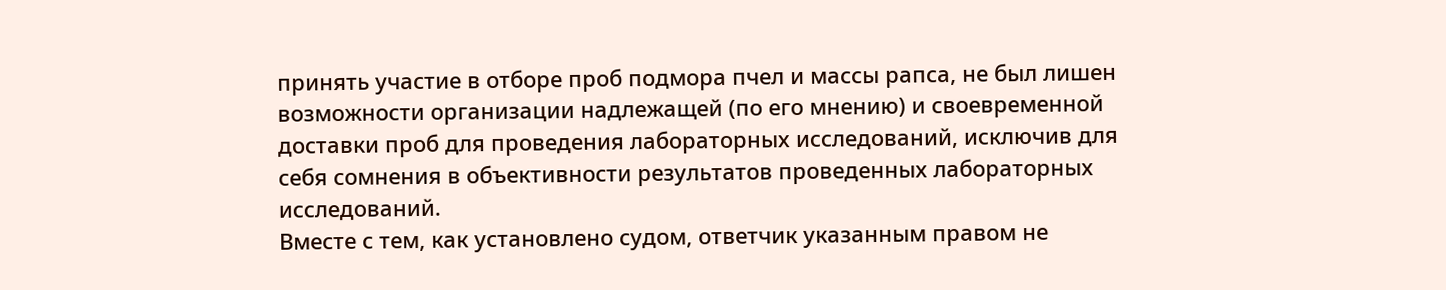принять участие в отборе проб подмора пчел и массы рапса, не был лишен возможности организации надлежащей (по его мнению) и своевременной доставки проб для проведения лабораторных исследований, исключив для себя сомнения в объективности результатов проведенных лабораторных исследований.
Вместе с тем, как установлено судом, ответчик указанным правом не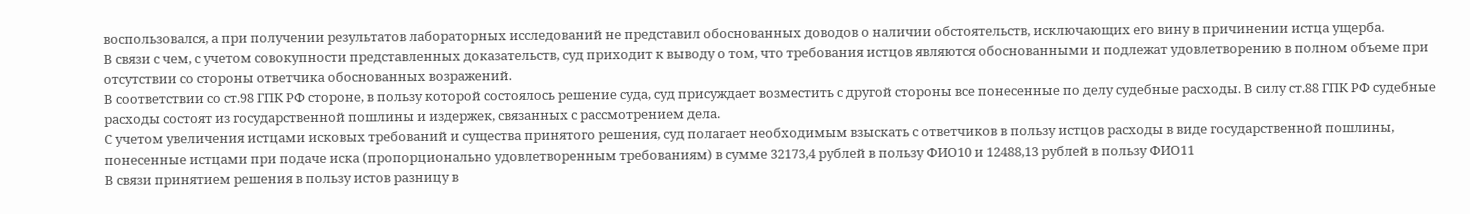воспользовался, а при получении результатов лабораторных исследований не представил обоснованных доводов о наличии обстоятельств, исключающих его вину в причинении истца ущерба.
В связи с чем, с учетом совокупности представленных доказательств, суд приходит к выводу о том, что требования истцов являются обоснованными и подлежат удовлетворению в полном объеме при отсутствии со стороны ответчика обоснованных возражений.
В соответствии со ст.98 ГПК РФ стороне, в пользу которой состоялось решение суда, суд присуждает возместить с другой стороны все понесенные по делу судебные расходы. В силу ст.88 ГПК РФ судебные расходы состоят из государственной пошлины и издержек, связанных с рассмотрением дела.
С учетом увеличения истцами исковых требований и существа принятого решения, суд полагает необходимым взыскать с ответчиков в пользу истцов расходы в виде государственной пошлины, понесенные истцами при подаче иска (пропорционально удовлетворенным требованиям) в сумме 32173,4 рублей в пользу ФИО10 и 12488,13 рублей в пользу ФИО11
В связи принятием решения в пользу истов разницу в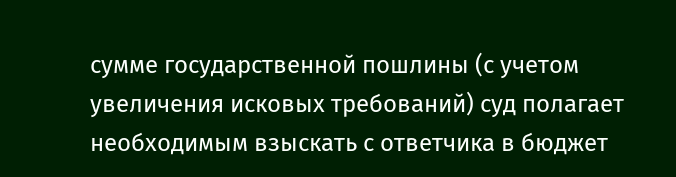сумме государственной пошлины (с учетом увеличения исковых требований) суд полагает необходимым взыскать с ответчика в бюджет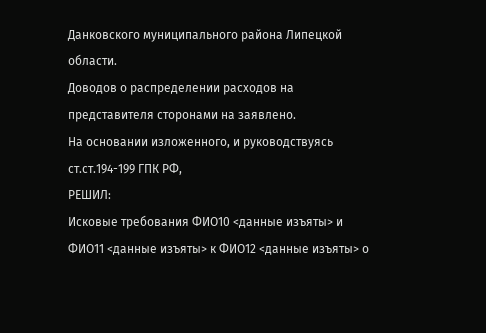Данковского муниципального района Липецкой области.
Доводов о распределении расходов на представителя сторонами на заявлено.
На основании изложенного, и руководствуясь ст.ст.194-199 ГПК РФ,
РЕШИЛ:
Исковые требования ФИО10 <данные изъяты> и ФИО11 <данные изъяты> к ФИО12 <данные изъяты> о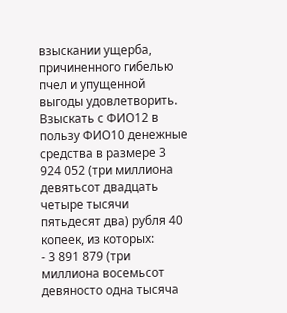взыскании ущерба, причиненного гибелью пчел и упущенной выгоды удовлетворить.
Взыскать с ФИО12 в пользу ФИО10 денежные средства в размере 3 924 052 (три миллиона девятьсот двадцать четыре тысячи пятьдесят два) рубля 40 копеек, из которых:
- 3 891 879 (три миллиона восемьсот девяносто одна тысяча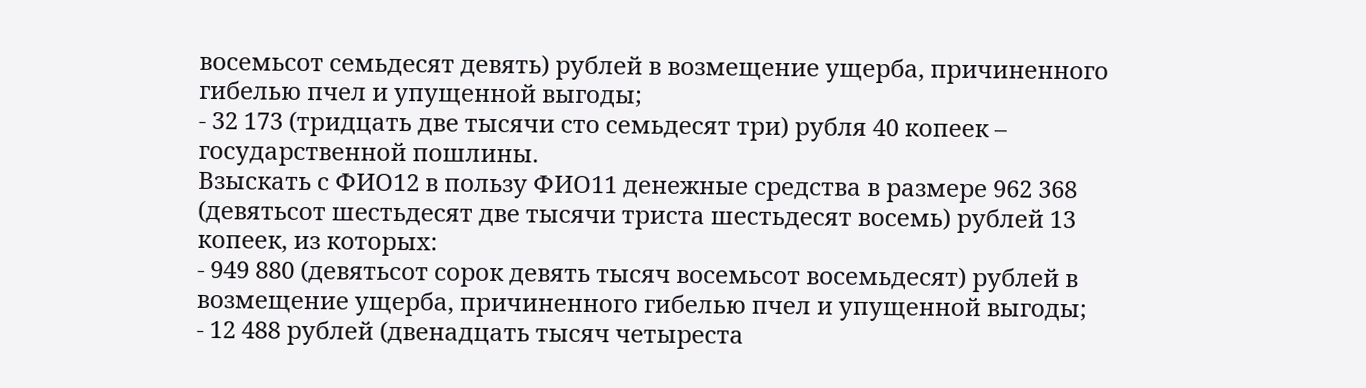восемьсот семьдесят девять) рублей в возмещение ущерба, причиненного гибелью пчел и упущенной выгоды;
- 32 173 (тридцать две тысячи сто семьдесят три) рубля 40 копеек – государственной пошлины.
Взыскать с ФИО12 в пользу ФИО11 денежные средства в размере 962 368 (девятьсот шестьдесят две тысячи триста шестьдесят восемь) рублей 13 копеек, из которых:
- 949 880 (девятьсот сорок девять тысяч восемьсот восемьдесят) рублей в возмещение ущерба, причиненного гибелью пчел и упущенной выгоды;
- 12 488 рублей (двенадцать тысяч четыреста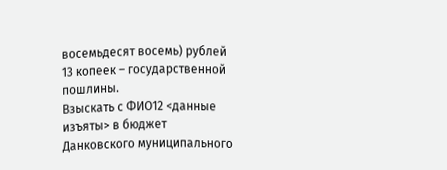восемьдесят восемь) рублей 13 копеек – государственной пошлины.
Взыскать с ФИО12 <данные изъяты> в бюджет Данковского муниципального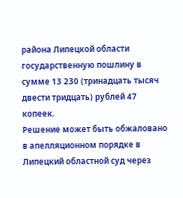района Липецкой области государственную пошлину в сумме 13 230 (тринадцать тысяч двести тридцать) рублей 47 копеек.
Решение может быть обжаловано в апелляционном порядке в Липецкий областной суд через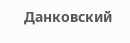Данковский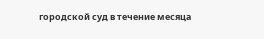городской суд в течение месяца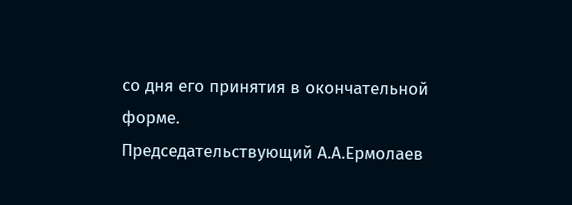со дня его принятия в окончательной форме.
Председательствующий А.А.Ермолаев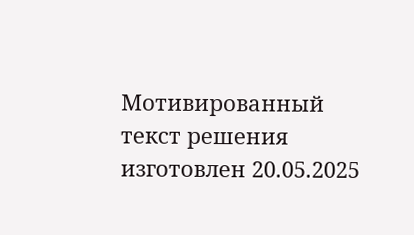Мотивированный текст решения изготовлен 20.05.2025